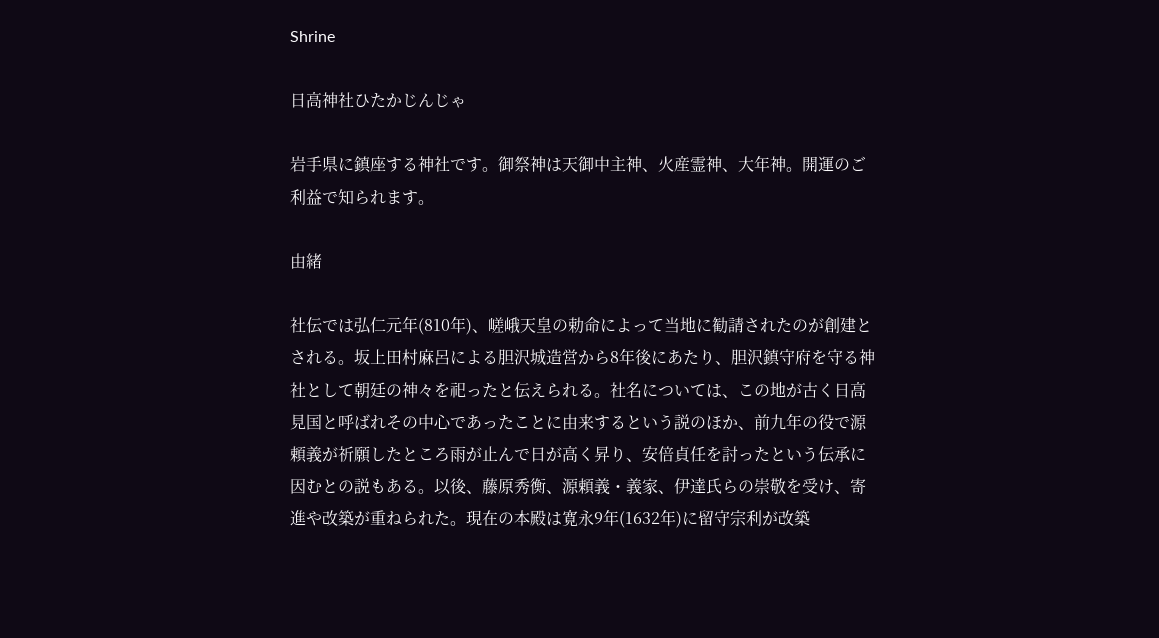Shrine

日高神社ひたかじんじゃ

岩手県に鎮座する神社です。御祭神は天御中主神、火産霊神、大年神。開運のご利益で知られます。

由緒

社伝では弘仁元年(810年)、嵯峨天皇の勅命によって当地に勧請されたのが創建とされる。坂上田村麻呂による胆沢城造営から8年後にあたり、胆沢鎮守府を守る神社として朝廷の神々を祀ったと伝えられる。社名については、この地が古く日高見国と呼ばれその中心であったことに由来するという説のほか、前九年の役で源頼義が祈願したところ雨が止んで日が高く昇り、安倍貞任を討ったという伝承に因むとの説もある。以後、藤原秀衡、源頼義・義家、伊達氏らの崇敬を受け、寄進や改築が重ねられた。現在の本殿は寛永9年(1632年)に留守宗利が改築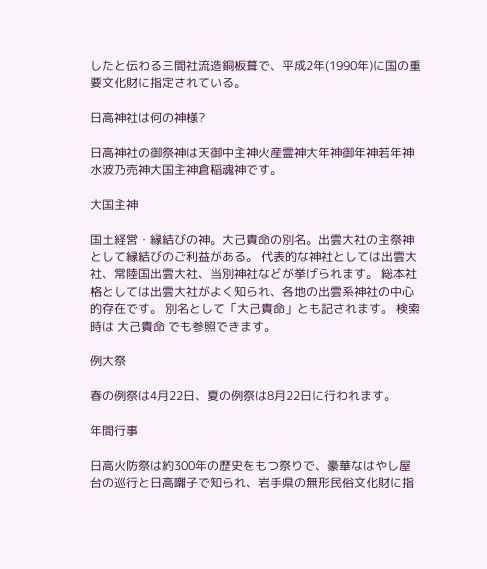したと伝わる三間社流造銅板葺で、平成2年(1990年)に国の重要文化財に指定されている。

日高神社は何の神様?

日高神社の御祭神は天御中主神火産霊神大年神御年神若年神水波乃売神大国主神倉稲魂神です。

大国主神

国土経営・縁結びの神。大己貴命の別名。出雲大社の主祭神として縁結びのご利益がある。 代表的な神社としては出雲大社、常陸国出雲大社、当別神社などが挙げられます。 総本社格としては出雲大社がよく知られ、各地の出雲系神社の中心的存在です。 別名として「大己貴命」とも記されます。 検索時は 大己貴命 でも参照できます。

例大祭

春の例祭は4月22日、夏の例祭は8月22日に行われます。

年間行事

日高火防祭は約300年の歴史をもつ祭りで、豪華なはやし屋台の巡行と日高囃子で知られ、岩手県の無形民俗文化財に指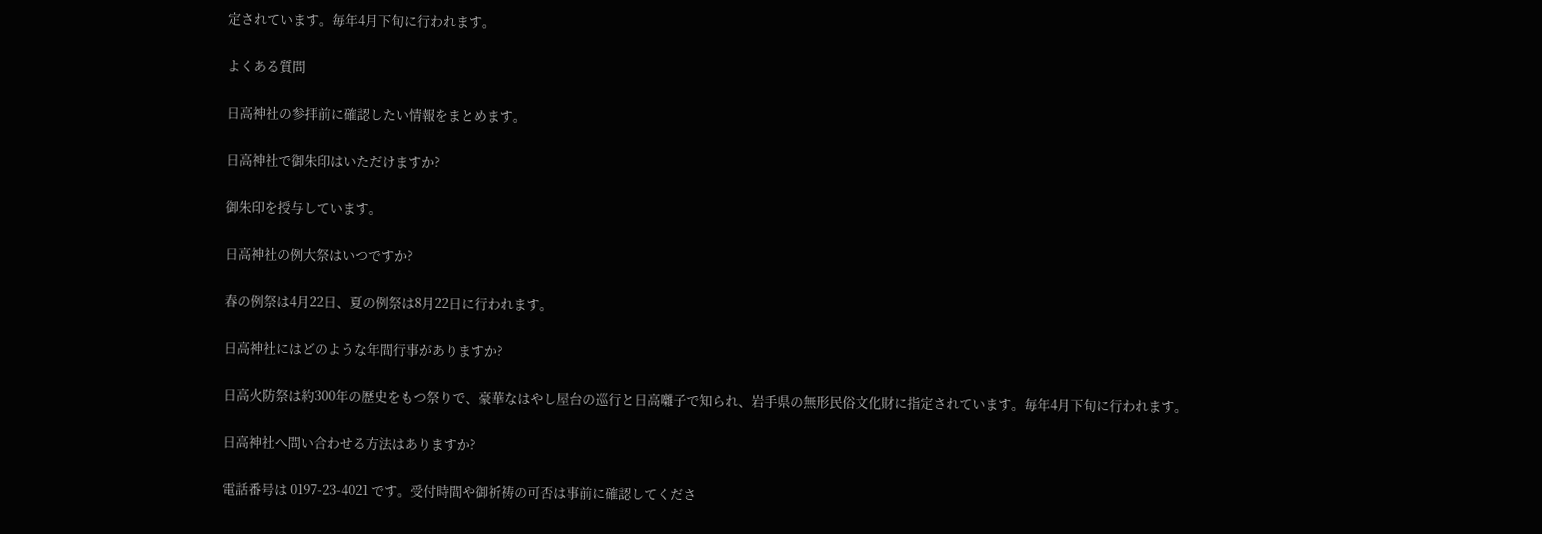定されています。毎年4月下旬に行われます。

よくある質問

日高神社の参拝前に確認したい情報をまとめます。

日高神社で御朱印はいただけますか?

御朱印を授与しています。

日高神社の例大祭はいつですか?

春の例祭は4月22日、夏の例祭は8月22日に行われます。

日高神社にはどのような年間行事がありますか?

日高火防祭は約300年の歴史をもつ祭りで、豪華なはやし屋台の巡行と日高囃子で知られ、岩手県の無形民俗文化財に指定されています。毎年4月下旬に行われます。

日高神社へ問い合わせる方法はありますか?

電話番号は 0197-23-4021 です。受付時間や御祈祷の可否は事前に確認してくださ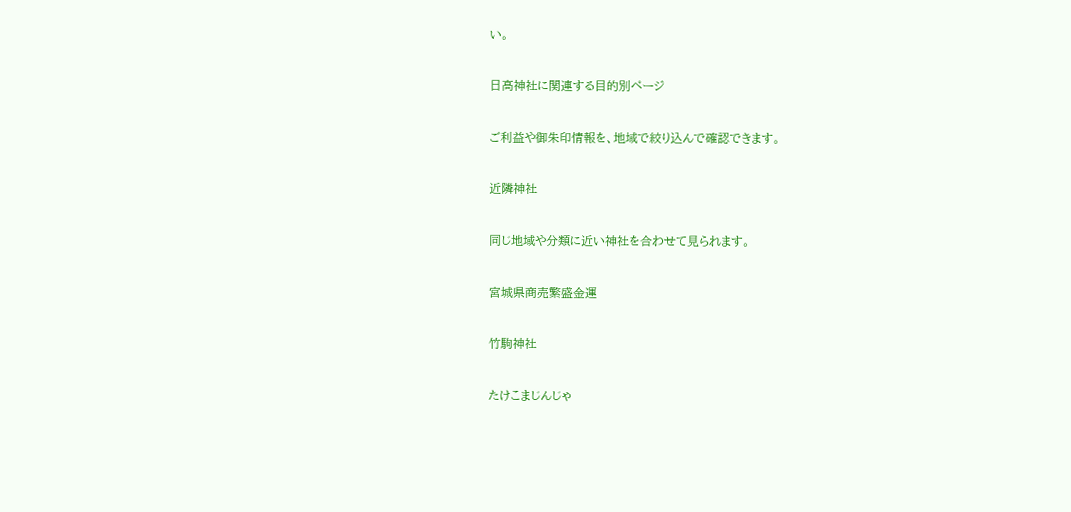い。

日高神社に関連する目的別ページ

ご利益や御朱印情報を、地域で絞り込んで確認できます。

近隣神社

同じ地域や分類に近い神社を合わせて見られます。

宮城県商売繁盛金運

竹駒神社

たけこまじんじゃ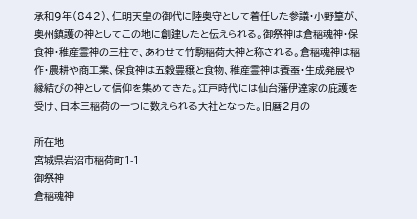承和9年(842)、仁明天皇の御代に陸奥守として着任した参議・小野篁が、奥州鎮護の神としてこの地に創建したと伝えられる。御祭神は倉稲魂神・保食神・稚産霊神の三柱で、あわせて竹駒稲荷大神と称される。倉稲魂神は稲作・農耕や商工業、保食神は五穀豊穣と食物、稚産霊神は養蚕・生成発展や縁結びの神として信仰を集めてきた。江戸時代には仙台藩伊達家の庇護を受け、日本三稲荷の一つに数えられる大社となった。旧暦2月の

所在地
宮城県岩沼市稲荷町1-1
御祭神
倉稲魂神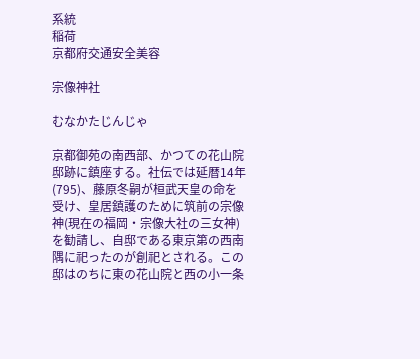系統
稲荷
京都府交通安全美容

宗像神社

むなかたじんじゃ

京都御苑の南西部、かつての花山院邸跡に鎮座する。社伝では延暦14年(795)、藤原冬嗣が桓武天皇の命を受け、皇居鎮護のために筑前の宗像神(現在の福岡・宗像大社の三女神)を勧請し、自邸である東京第の西南隅に祀ったのが創祀とされる。この邸はのちに東の花山院と西の小一条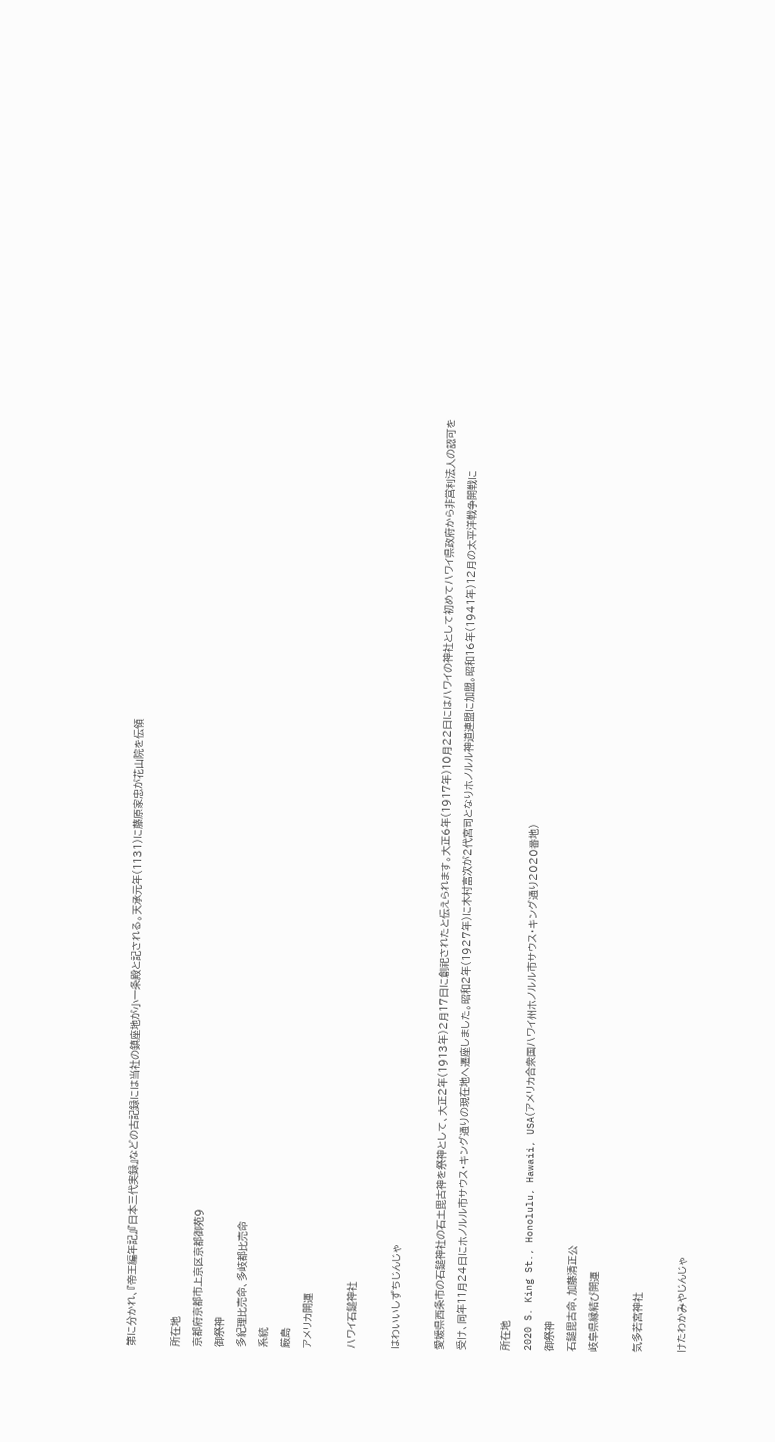第に分かれ、『帝王編年記』『日本三代実録』などの古記録には当社の鎮座地が小一条殿と記される。天承元年(1131)に藤原家忠が花山院を伝領

所在地
京都府京都市上京区京都御苑9
御祭神
多紀理比売命、多岐都比売命
系統
厳島
アメリカ開運

ハワイ石鎚神社

はわいいしずちじんじゃ

愛媛県西条市の石鎚神社の石土毘古神を祭神として、大正2年(1913年)2月17日に創祀されたと伝えられます。大正6年(1917年)10月22日にはハワイの神社として初めてハワイ県政府から非営利法人の認可を受け、同年11月24日にホノルル市サウス・キング通りの現在地へ遷座しました。昭和2年(1927年)に木村富次が2代宮司となりホノルル神道連盟に加盟。昭和16年(1941年)12月の太平洋戦争開戦に

所在地
2020 S. King St., Honolulu, Hawaii, USA(アメリカ合衆国ハワイ州ホノルル市サウス・キング通り2020番地)
御祭神
石鎚毘古命、加藤清正公
岐阜県縁結び開運

気多若宮神社

けたわかみやじんじゃ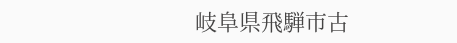岐阜県飛騨市古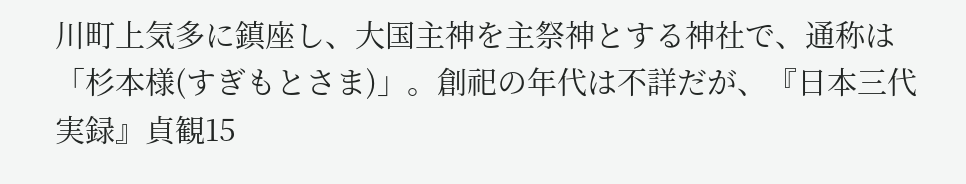川町上気多に鎮座し、大国主神を主祭神とする神社で、通称は「杉本様(すぎもとさま)」。創祀の年代は不詳だが、『日本三代実録』貞観15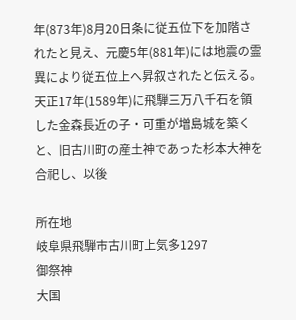年(873年)8月20日条に従五位下を加階されたと見え、元慶5年(881年)には地震の霊異により従五位上へ昇叙されたと伝える。天正17年(1589年)に飛騨三万八千石を領した金森長近の子・可重が増島城を築くと、旧古川町の産土神であった杉本大神を合祀し、以後

所在地
岐阜県飛騨市古川町上気多1297
御祭神
大国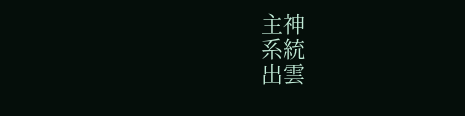主神
系統
出雲